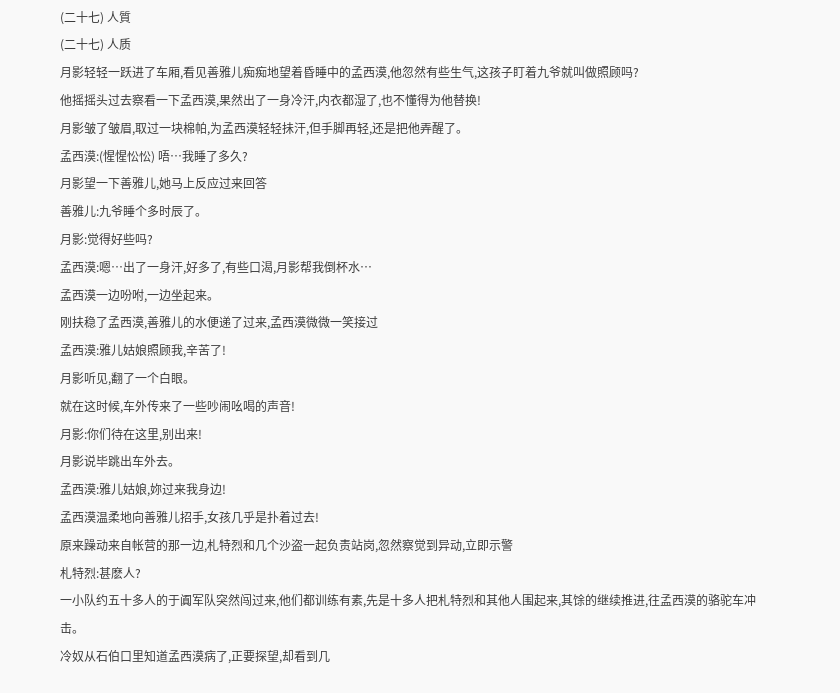(二十七) 人質
(二十七) 人质
月影轻轻一跃进了车厢,看见善雅儿痴痴地望着昏睡中的孟西漠,他忽然有些生气,这孩子盯着九爷就叫做照顾吗?
他摇摇头过去察看一下孟西漠,果然出了一身冷汗,内衣都湿了,也不懂得为他替换!
月影皱了皱眉,取过一块棉帕,为孟西漠轻轻抺汗,但手脚再轻,还是把他弄醒了。
孟西漠:(惺惺忪忪) 唔…我睡了多久?
月影望一下善雅儿,她马上反应过来回答
善雅儿:九爷睡个多时辰了。
月影:觉得好些吗?
孟西漠:嗯…出了一身汗,好多了,有些口渴,月影帮我倒杯水…
孟西漠一边吩咐,一边坐起来。
刚扶稳了孟西漠,善雅儿的水便递了过来,孟西漠微微一笑接过
孟西漠:雅儿姑娘照顾我,辛苦了!
月影听见,翻了一个白眼。
就在这时候,车外传来了一些吵闹吆喝的声音!
月影:你们待在这里,别出来!
月影说毕跳出车外去。
孟西漠:雅儿姑娘,妳过来我身边!
孟西漠温柔地向善雅儿招手,女孩几乎是扑着过去!
原来躁动来自帐营的那一边,札特烈和几个沙盗一起负责站岗,忽然察觉到异动,立即示警
札特烈:甚麽人?
一小队约五十多人的于阗军队突然闯过来,他们都训练有素,先是十多人把札特烈和其他人围起来,其馀的继续推进,往孟西漠的骆驼车冲击。
冷奴从石伯口里知道孟西漠病了,正要探望,却看到几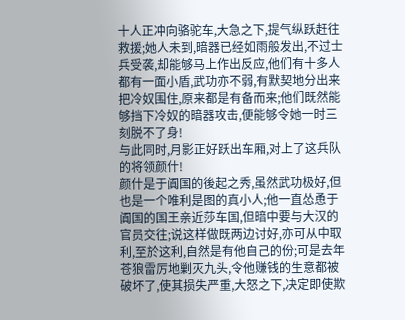十人正冲向骆驼车,大急之下,提气纵跃赶往救援;她人未到,暗器已经如雨般发出,不过士兵受袭,却能够马上作出反应,他们有十多人都有一面小盾,武功亦不弱,有默契地分出来把冷奴围住,原来都是有备而来;他们既然能够挡下冷奴的暗器攻击,便能够令她一时三刻脱不了身!
与此同时,月影正好跃出车厢,对上了这兵队的将领颜什!
颜什是于阗国的後起之秀,虽然武功极好,但也是一个唯利是图的真小人;他一直怂恿于阗国的国王亲近莎车国,但暗中要与大汉的官员交往;说这样做既两边讨好,亦可从中取利,至於这利,自然是有他自己的份;可是去年苍狼雷厉地剿灭九头,令他赚钱的生意都被破坏了,使其损失严重,大怒之下,决定即使欺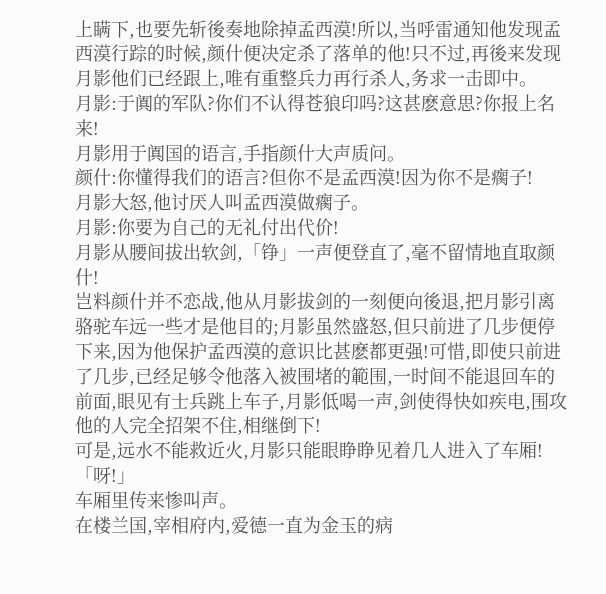上瞒下,也要先斩後奏地除掉孟西漠!所以,当呼雷通知他发现孟西漠行踪的时候,颜什便决定杀了落单的他!只不过,再後来发现月影他们已经跟上,唯有重整兵力再行杀人,务求一击即中。
月影:于阗的军队?你们不认得苍狼印吗?这甚麽意思?你报上名来!
月影用于阗国的语言,手指颜什大声质问。
颜什:你懂得我们的语言?但你不是孟西漠!因为你不是瘸子!
月影大怒,他讨厌人叫孟西漠做瘸子。
月影:你要为自己的无礼付出代价!
月影从腰间拔出软剑,「铮」一声便登直了,毫不留情地直取颜什!
岂料颜什并不恋战,他从月影拔剑的一刻便向後退,把月影引离骆驼车远一些才是他目的;月影虽然盛怒,但只前进了几步便停下来,因为他保护孟西漠的意识比甚麽都更强!可惜,即使只前进了几步,已经足够令他落入被围堵的範围,一时间不能退回车的前面,眼见有士兵跳上车子,月影低喝一声,剑使得快如疾电,围攻他的人完全招架不住,相继倒下!
可是,远水不能救近火,月影只能眼睁睁见着几人进入了车厢!
「呀!」
车厢里传来惨叫声。
在楼兰国,宰相府内,爱德一直为金玉的病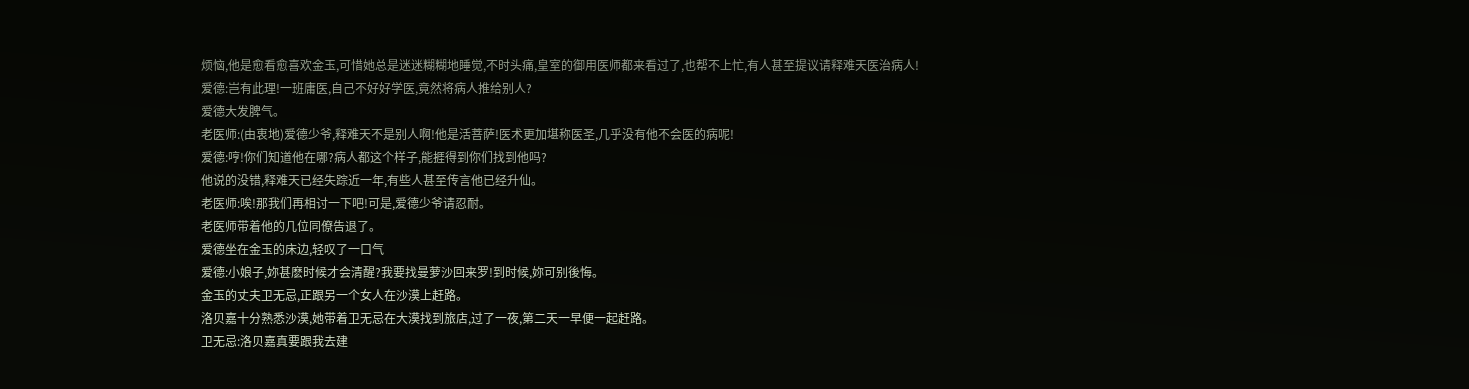烦恼,他是愈看愈喜欢金玉,可惜她总是迷迷糊糊地睡觉,不时头痛,皇室的御用医师都来看过了,也帮不上忙,有人甚至提议请释难天医治病人!
爱德:岂有此理!一班庸医,自己不好好学医,竟然将病人推给别人?
爱德大发脾气。
老医师:(由衷地)爱德少爷,释难天不是别人啊!他是活菩萨!医术更加堪称医圣,几乎没有他不会医的病呢!
爱德:哼!你们知道他在哪?病人都这个样子,能捱得到你们找到他吗?
他说的没错,释难天已经失踪近一年,有些人甚至传言他已经升仙。
老医师:唉!那我们再相讨一下吧!可是,爱德少爷请忍耐。
老医师带着他的几位同僚告退了。
爱德坐在金玉的床边,轻叹了一口气
爱德:小娘子,妳甚麽时候才会清醒?我要找曼萝沙回来罗!到时候,妳可别後悔。
金玉的丈夫卫无忌,正跟另一个女人在沙漠上赶路。
洛贝嘉十分熟悉沙漠,她带着卫无忌在大漠找到旅店,过了一夜,第二天一早便一起赶路。
卫无忌:洛贝嘉真要跟我去建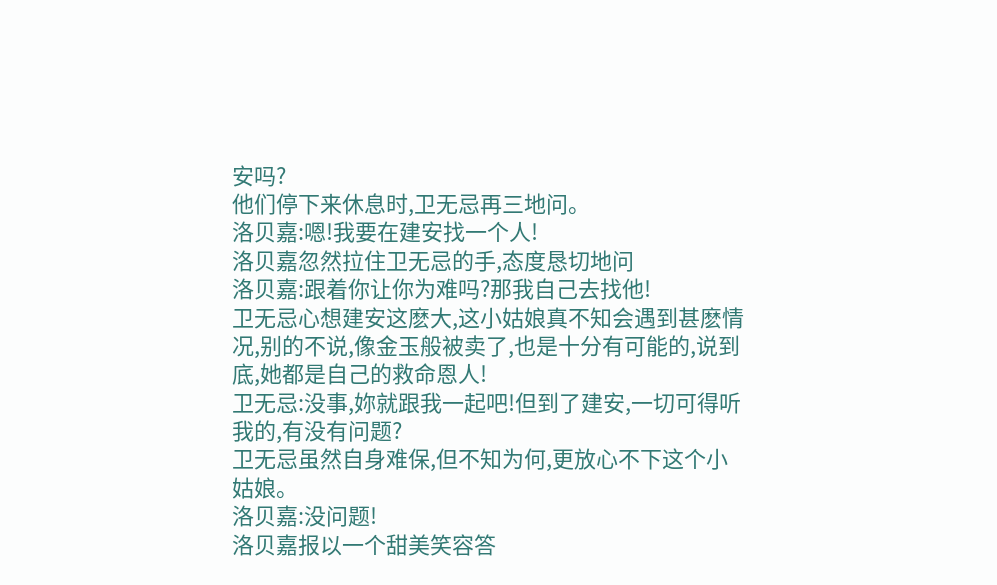安吗?
他们停下来休息时,卫无忌再三地问。
洛贝嘉:嗯!我要在建安找一个人!
洛贝嘉忽然拉住卫无忌的手,态度恳切地问
洛贝嘉:跟着你让你为难吗?那我自己去找他!
卫无忌心想建安这麽大,这小姑娘真不知会遇到甚麽情况,别的不说,像金玉般被卖了,也是十分有可能的,说到底,她都是自己的救命恩人!
卫无忌:没事,妳就跟我一起吧!但到了建安,一切可得听我的,有没有问题?
卫无忌虽然自身难保,但不知为何,更放心不下这个小姑娘。
洛贝嘉:没问题!
洛贝嘉报以一个甜美笑容答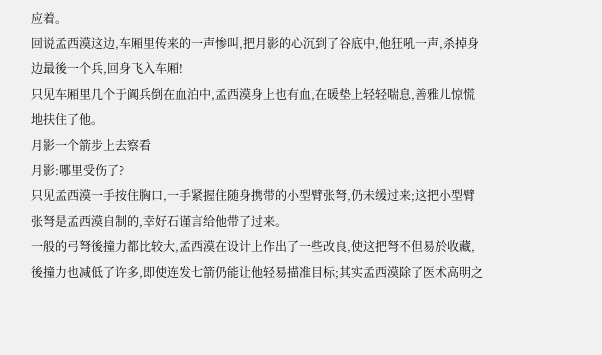应着。
回说孟西漠这边,车厢里传来的一声惨叫,把月影的心沉到了谷底中,他狂吼一声,杀掉身边最後一个兵,回身飞入车厢!
只见车厢里几个于阗兵倒在血泊中,孟西漠身上也有血,在暖垫上轻轻喘息,善雅儿惊慌地扶住了他。
月影一个箭步上去察看
月影:哪里受伤了?
只见孟西漠一手按住胸口,一手紧握住随身携带的小型臂张弩,仍未缓过来;这把小型臂张弩是孟西漠自制的,幸好石谨言给他带了过来。
一般的弓弩後撞力都比较大,孟西漠在设计上作出了一些改良,使这把弩不但易於收藏,後撞力也减低了许多,即使连发七箭仍能让他轻易描准目标;其实孟西漠除了医术高明之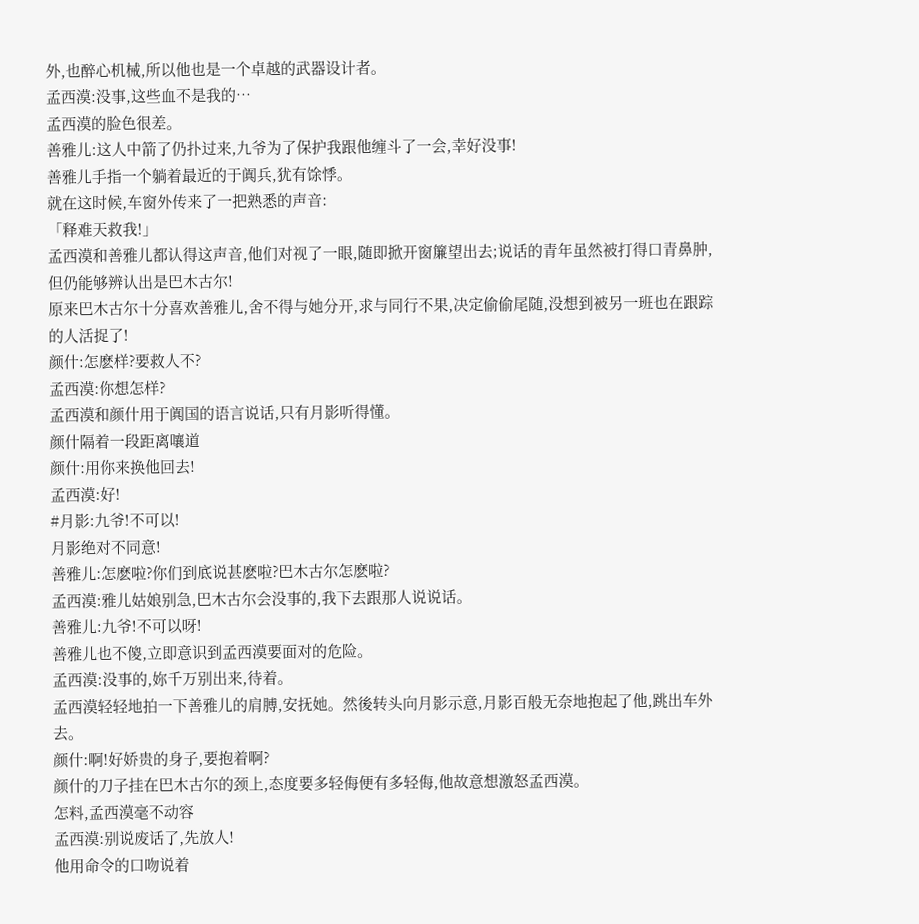外,也醉心机械,所以他也是一个卓越的武器设计者。
孟西漠:没事,这些血不是我的…
孟西漠的脸色很差。
善雅儿:这人中箭了仍扑过来,九爷为了保护我跟他缠斗了一会,幸好没事!
善雅儿手指一个躺着最近的于阗兵,犹有馀悸。
就在这时候,车窗外传来了一把熟悉的声音:
「释难天救我!」
孟西漠和善雅儿都认得这声音,他们对视了一眼,随即掀开窗簾望出去;说话的青年虽然被打得口青鼻肿,但仍能够辨认出是巴木古尔!
原来巴木古尔十分喜欢善雅儿,舍不得与她分开,求与同行不果,决定偷偷尾随,没想到被另一班也在跟踪的人活捉了!
颜什:怎麽样?要救人不?
孟西漠:你想怎样?
孟西漠和颜什用于阗国的语言说话,只有月影听得懂。
颜什隔着一段距离嚷道
颜什:用你来换他回去!
孟西漠:好!
#月影:九爷!不可以!
月影绝对不同意!
善雅儿:怎麽啦?你们到底说甚麽啦?巴木古尔怎麽啦?
孟西漠:雅儿姑娘别急,巴木古尔会没事的,我下去跟那人说说话。
善雅儿:九爷!不可以呀!
善雅儿也不傻,立即意识到孟西漠要面对的危险。
孟西漠:没事的,妳千万别出来,待着。
孟西漠轻轻地拍一下善雅儿的肩膊,安抚她。然後转头向月影示意,月影百般无奈地抱起了他,跳出车外去。
颜什:啊!好娇贵的身子,要抱着啊?
颜什的刀子挂在巴木古尔的颈上,态度要多轻侮便有多轻侮,他故意想激怒孟西漠。
怎料,孟西漠毫不动容
孟西漠:别说废话了,先放人!
他用命令的口吻说着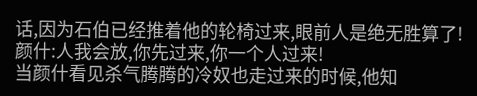话,因为石伯已经推着他的轮椅过来,眼前人是绝无胜算了!
颜什:人我会放,你先过来,你一个人过来!
当颜什看见杀气腾腾的冷奴也走过来的时候,他知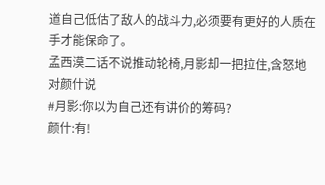道自己低估了敌人的战斗力,必须要有更好的人质在手才能保命了。
孟西漠二话不说推动轮椅,月影却一把拉住,含怒地对颜什说
#月影:你以为自己还有讲价的筹码?
颜什:有!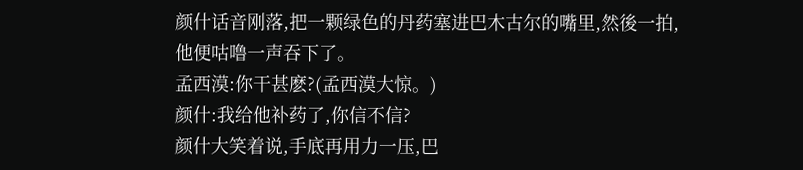颜什话音刚落,把一颗绿色的丹药塞进巴木古尔的嘴里,然後一拍,他便咕噜一声吞下了。
孟西漠:你干甚麽?(孟西漠大惊。)
颜什:我给他补药了,你信不信?
颜什大笑着说,手底再用力一压,巴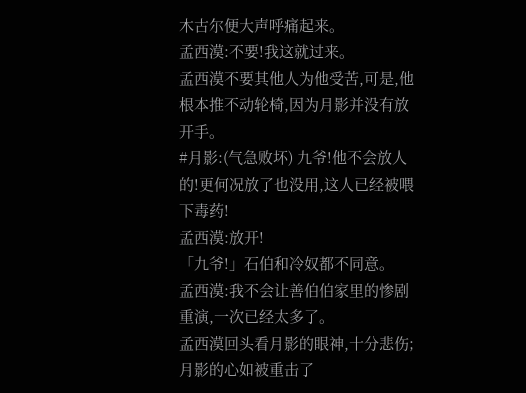木古尔便大声呼痛起来。
孟西漠:不要!我这就过来。
孟西漠不要其他人为他受苦,可是,他根本推不动轮椅,因为月影并没有放开手。
#月影:(气急败坏) 九爷!他不会放人的!更何况放了也没用,这人已经被喂下毒药!
孟西漠:放开!
「九爷!」石伯和冷奴都不同意。
孟西漠:我不会让善伯伯家里的惨剧重演,一次已经太多了。
孟西漠回头看月影的眼神,十分悲伤;月影的心如被重击了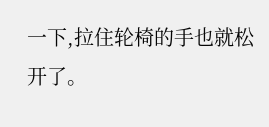一下,拉住轮椅的手也就松开了。